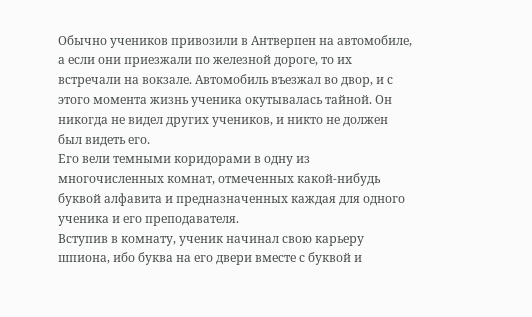Обычно учеников привозили в Антверпен на автомобиле, а если они приезжали по железной дороге, то их встречали на вокзале. Автомобиль въезжал во двор, и с этого момента жизнь ученика окутывалась тайной. Он никогда не видел других учеников, и никто не должен был видеть его.
Его вели темными коридорами в одну из многочисленных комнат, отмеченных какой-нибудь буквой алфавита и предназначенных каждая для одного ученика и его преподавателя.
Вступив в комнату, ученик начинал свою карьеру шпиона, ибо буква на его двери вместе с буквой и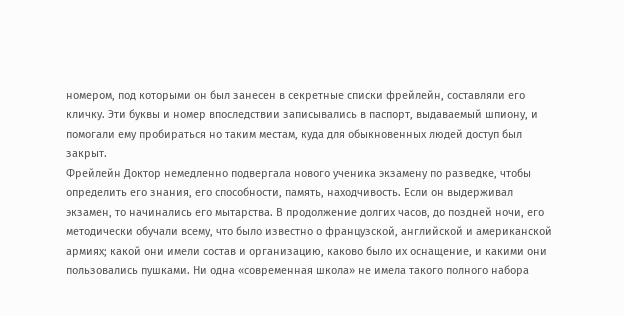номером, под которыми он был занесен в секретные списки фрейлейн, составляли его кличку. Эти буквы и номер впоследствии записывались в паспорт, выдаваемый шпиону, и помогали ему пробираться но таким местам, куда для обыкновенных людей доступ был закрыт.
Фрейлейн Доктор немедленно подвергала нового ученика экзамену по разведке, чтобы определить его знания, его способности, память, находчивость. Если он выдерживал экзамен, то начинались его мытарства. В продолжение долгих часов, до поздней ночи, его методически обучали всему, что было известно о французской, английской и американской армиях; какой они имели состав и организацию, каково было их оснащение, и какими они пользовались пушками. Ни одна «современная школа» не имела такого полного набора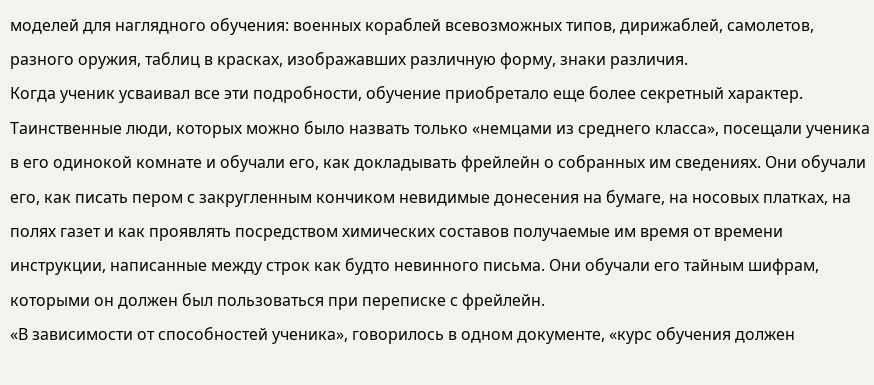моделей для наглядного обучения: военных кораблей всевозможных типов, дирижаблей, самолетов, разного оружия, таблиц в красках, изображавших различную форму, знаки различия.
Когда ученик усваивал все эти подробности, обучение приобретало еще более секретный характер. Таинственные люди, которых можно было назвать только «немцами из среднего класса», посещали ученика в его одинокой комнате и обучали его, как докладывать фрейлейн о собранных им сведениях. Они обучали его, как писать пером с закругленным кончиком невидимые донесения на бумаге, на носовых платках, на полях газет и как проявлять посредством химических составов получаемые им время от времени инструкции, написанные между строк как будто невинного письма. Они обучали его тайным шифрам, которыми он должен был пользоваться при переписке с фрейлейн.
«В зависимости от способностей ученика», говорилось в одном документе, «курс обучения должен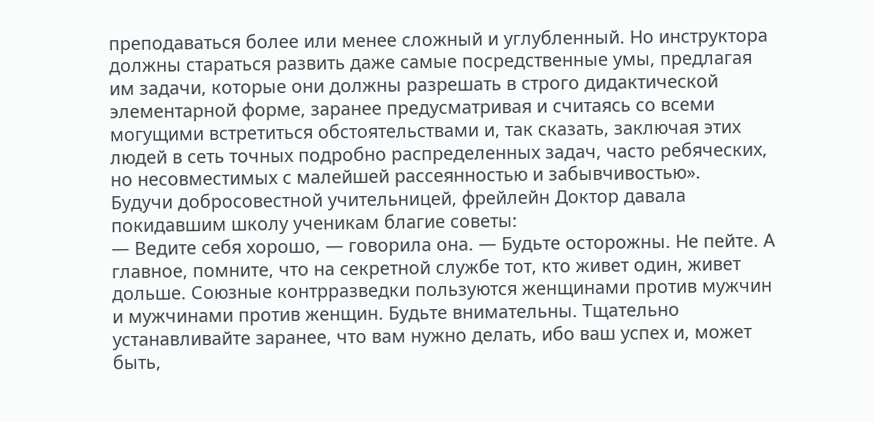преподаваться более или менее сложный и углубленный. Но инструктора должны стараться развить даже самые посредственные умы, предлагая им задачи, которые они должны разрешать в строго дидактической элементарной форме, заранее предусматривая и считаясь со всеми могущими встретиться обстоятельствами и, так сказать, заключая этих людей в сеть точных подробно распределенных задач, часто ребяческих, но несовместимых с малейшей рассеянностью и забывчивостью».
Будучи добросовестной учительницей, фрейлейн Доктор давала покидавшим школу ученикам благие советы:
— Ведите себя хорошо, — говорила она. — Будьте осторожны. Не пейте. А главное, помните, что на секретной службе тот, кто живет один, живет дольше. Союзные контрразведки пользуются женщинами против мужчин и мужчинами против женщин. Будьте внимательны. Тщательно устанавливайте заранее, что вам нужно делать, ибо ваш успех и, может быть,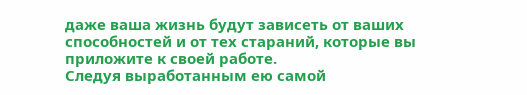даже ваша жизнь будут зависеть от ваших способностей и от тех стараний, которые вы приложите к своей работе.
Следуя выработанным ею самой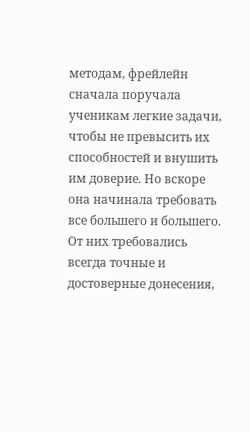методам, фрейлейн сначала поручала ученикам легкие задачи, чтобы не превысить их способностей и внушить им доверие. Но вскоре она начинала требовать все большего и большего. От них требовались всегда точные и достоверные донесения,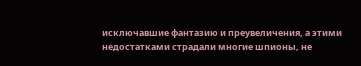исключавшие фантазию и преувеличения, а этими недостатками страдали многие шпионы, не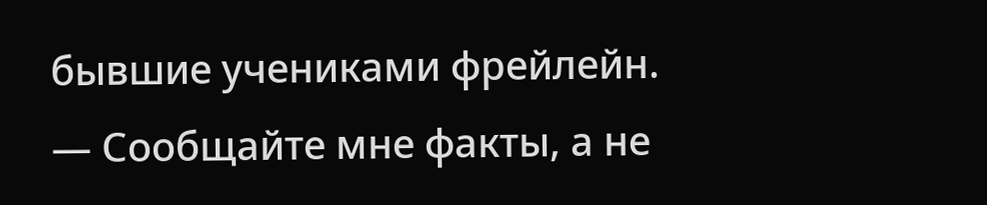бывшие учениками фрейлейн.
— Сообщайте мне факты, а не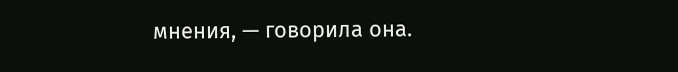мнения, — говорила она.